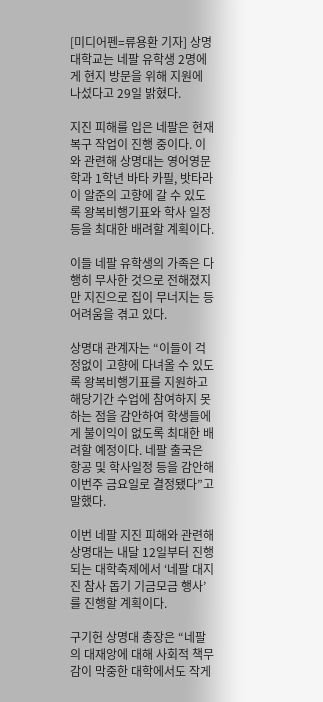[미디어펜=류용환 기자] 상명대학교는 네팔 유학생 2명에게 현지 방문을 위해 지원에 나섰다고 29일 밝혔다.

지진 피해를 입은 네팔은 현재 복구 작업이 진행 중이다. 이와 관련해 상명대는 영어영문학과 1학년 바타 카필, 밧타라이 알준의 고향에 갈 수 있도록 왕복비행기표와 학사 일정 등을 최대한 배려할 계획이다.

이들 네팔 유학생의 가족은 다행히 무사한 것으로 전해졌지만 지진으로 집이 무너지는 등 어려움을 겪고 있다.

상명대 관계자는 “이들이 걱정없이 고향에 다녀올 수 있도록 왕복비행기표를 지원하고 해당기간 수업에 참여하지 못하는 점을 감안하여 학생들에게 불이익이 없도록 최대한 배려할 예정이다. 네팔 출국은 항공 및 학사일정 등을 감안해 이번주 금요일로 결정됐다”고 말했다.

이번 네팔 지진 피해와 관련해 상명대는 내달 12일부터 진행되는 대학축제에서 ‘네팔 대지진 참사 돕기 기금모금 행사’를 진행할 계획이다.

구기헌 상명대 총장은 “네팔의 대재앙에 대해 사회적 책무감이 막중한 대학에서도 작게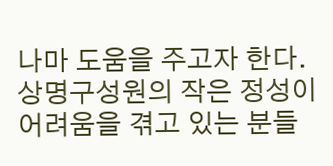나마 도움을 주고자 한다. 상명구성원의 작은 정성이 어려움을 겪고 있는 분들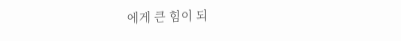에게 큰 힘이 되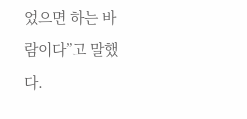었으면 하는 바람이다”고 말했다.